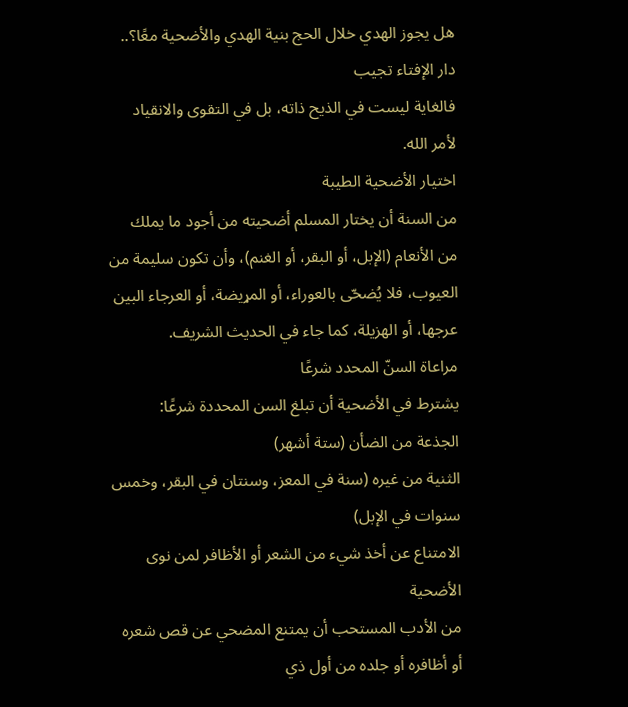هل يجوز الهدي خلال الحج بنية الهدي والأضحية معًا؟.. دار الإفتاء تجيب
فالغاية ليست في الذيح ذاته، بل في التقوى والانقياد لأمر الله.
اختيار الأضحية الطيبة
من السنة أن يختار المسلم أضحيته من أجود ما يملك من الأنعام (الإبل، أو البقر، أو الغنم)، وأن تكون سليمة من العيوب، فلا يُضحّى بالعوراء، أو المړيضة، أو العرجاء البين عرجها، أو الهزيلة، كما جاء في الحديث الشريف.
مراعاة السنّ المحدد شرعًا
يشترط في الأضحية أن تبلغ السن المحددة شرعًا:
الجذعة من الضأن (ستة أشهر)
الثنية من غيره (سنة في المعز، وسنتان في البقر، وخمس سنوات في الإبل)
الامتناع عن أخذ شيء من الشعر أو الأظافر لمن نوى الأضحية
من الأدب المستحب أن يمتنع المضحي عن قص شعره أو أظافره أو جلده من أول ذي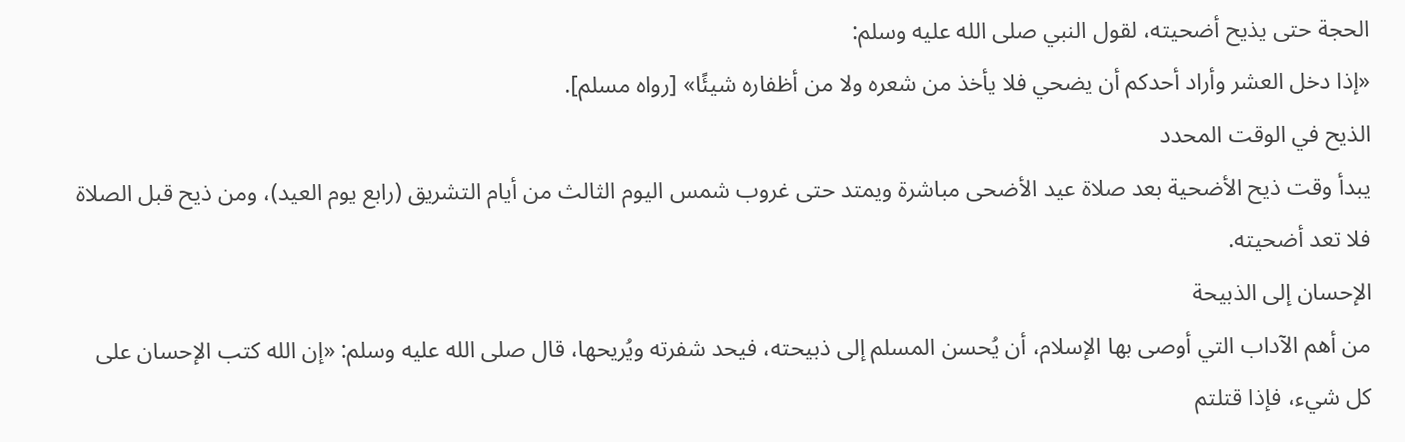الحجة حتى يذيح أضحيته، لقول النبي صلى الله عليه وسلم:
«إذا دخل العشر وأراد أحدكم أن يضحي فلا يأخذ من شعره ولا من أظفاره شيئًا» [رواه مسلم].
الذيح في الوقت المحدد
يبدأ وقت ذيح الأضحية بعد صلاة عيد الأضحى مباشرة ويمتد حتى غروب شمس اليوم الثالث من أيام التشريق (رابع يوم العيد)، ومن ذيح قبل الصلاة فلا تعد أضحيته.
الإحسان إلى الذبيحة
من أهم الآداب التي أوصى بها الإسلام، أن يُحسن المسلم إلى ذبيحته، فيحد شفرته ويُريحها، قال صلى الله عليه وسلم: «إن الله كتب الإحسان على كل شيء، فإذا قتلتم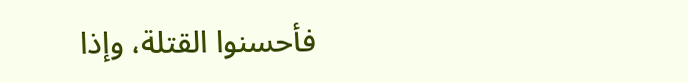فأحسنوا القتلة، وإذا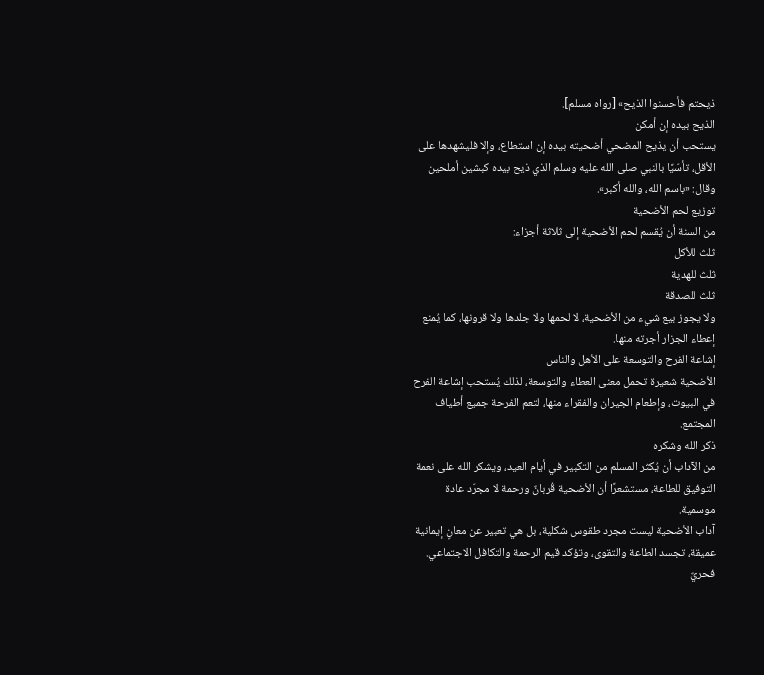ذيحتم فأحسنوا الذيح» [رواه مسلم].
الذيح بيده إن أمكن
يستحب أن يذيح المضحي أضحيته بيده إن استطاع، وإلا فليشهدها على الأقل، تأسّيًا بالنبي صلى الله عليه وسلم الذي ذيح بيده كبشين أملحين وقال: «باسم الله، والله أكبر».
توزيع لحم الأضحية
من السنة أن يُقسم لحم الأضحية إلى ثلاثة أجزاء:
ثلث للأكل
ثلث للهدية
ثلث للصدقة
ولا يجوز بيع شيء من الأضحية، لا لحمها ولا جلدها ولا قرونها، كما يُمنع إعطاء الجزار أجرته منها.
إشاعة الفرح والتوسعة على الأهل والناس
الأضحية شعيرة تحمل معنى العطاء والتوسعة، لذلك يُستحب إشاعة الفرح في البيوت، وإطعام الجيران والفقراء منها، لتعم الفرحة جميع أطياف المجتمع.
ذكر الله وشكره
من الآداب أن يُكثر المسلم من التكبير في أيام العيد، ويشكر الله على نعمة التوفيق للطاعة، مستشعرًا أن الأضحية قُربانٌ ورحمة لا مجرّد عادة موسمية.
آداب الأضحية ليست مجرد طقوس شكلية، بل هي تعبير عن معانٍ إيمانية عميقة، تجسد الطاعة والتقوى، وتؤكد قيم الرحمة والتكافل الاجتماعي. فحريٌ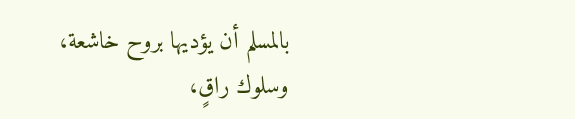بالمسلم أن يؤديها بروح خاشعة، وسلوك راقٍ،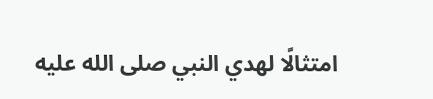امتثالًا لهدي النبي صلى الله عليه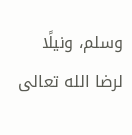وسلم، ونيلًا لرضا الله تعالى